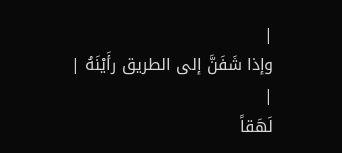|
وإذا شَفَنَّ إلى الطريق رأَيْنَهُ |
|
لَهَقاً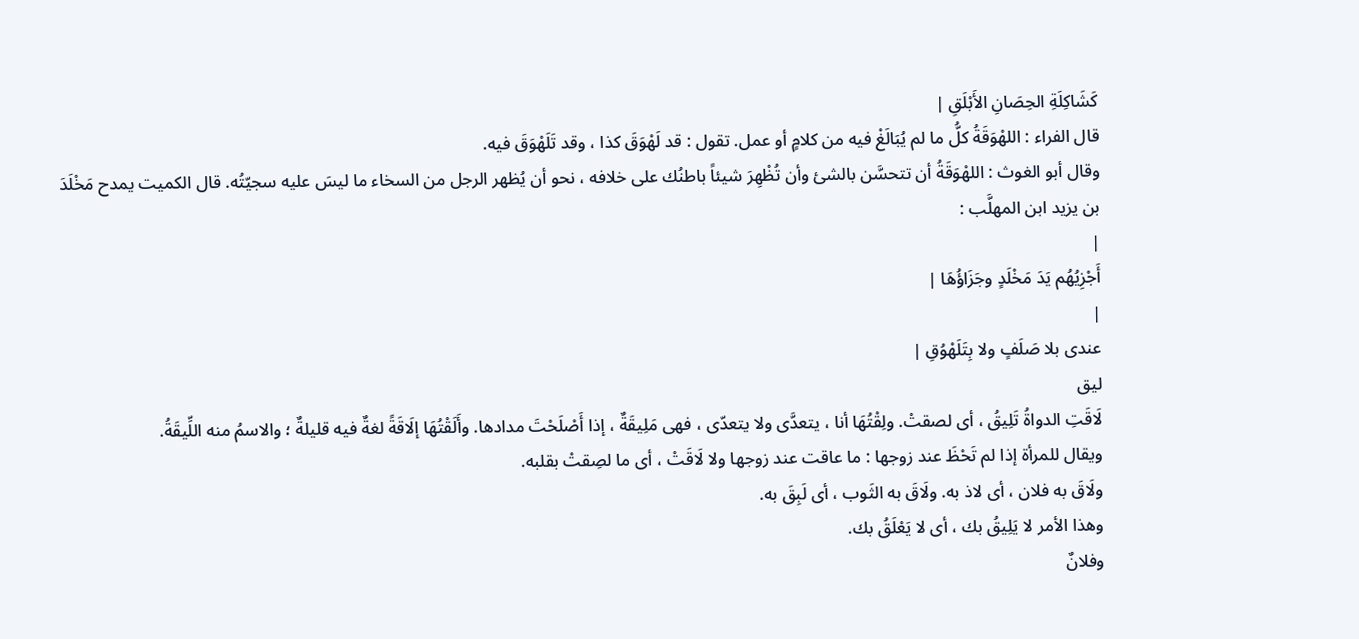كَشَاكِلَةِ الحِصَانِ الأَبْلَقِ |
قال الفراء : اللهْوَقَةُ كلُّ ما لم يُبَالَغْ فيه من كلامٍ أو عمل. تقول : قد لَهْوَقَ كذا ، وقد تَلَهْوَقَ فيه.
وقال أبو الغوث : اللهْوَقَةُ أن تتحسَّن بالشئ وأن تُظْهِرَ شيئاً باطنُك على خلافه ، نحو أن يُظهر الرجل من السخاء ما ليسَ عليه سجيّتُه. قال الكميت يمدح مَخْلَدَ بن يزيد ابن المهلَّب :
|
أَجْزِيُهُم يَدَ مَخْلَدٍ وجَزَاؤُهَا |
|
عندى بلا صَلَفٍ ولا بِتَلَهْوُقِ |
ليق
لَاقَتِ الدواةُ تَلِيقُ ، أى لصقتْ. ولِقْتُهَا أنا ، يتعدَّى ولا يتعدّى ، فهى مَلِيقَةٌ ، إذا أَصْلَحْتَ مدادها. وأَلَقْتُهَا إلَاقَةً لغةٌ فيه قليلةٌ ؛ والاسمُ منه اللِّيقَةُ.
ويقال للمرأة إذا لم تَحْظَ عند زوجها : ما عاقت عند زوجها ولا لَاقَتْ ، أى ما لصِقتْ بقلبه.
ولَاقَ به فلان ، أى لاذ به. ولَاقَ به الثَوب ، أى لَبِقَ به.
وهذا الأمر لا يَلِيقُ بك ، أى لا يَعْلَقُ بك.
وفلانٌ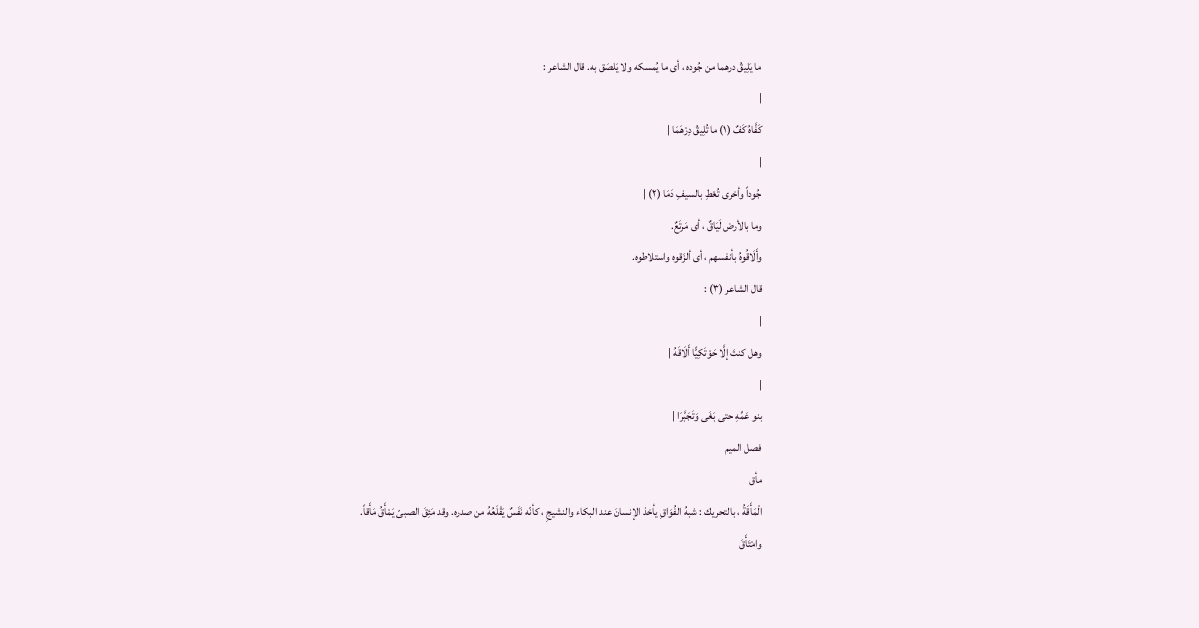ما يَلِيقُ درهما من جُوده ، أى ما يُمسكه ولا يَلصَق به. قال الشاعر :
|
كَفَّاهُ كَفٌ (١) ما تُلِيقُ دِرْهَمَا |
|
جُوداً وأخرى تُعْطِ بالسيفِ دَمَا (٢) |
وما بالأرض لَيَاقٌ ، أى مَرتَعٌ.
وأَلَاقُوهُ بأنفسهم ، أى ألزَقوه واستلاطوه.
قال الشاعر (٣) :
|
وهل كنتَ إلَّا حَوْتَكِيًّا أَلَاقَهُ |
|
بنو عَمِّهِ حتى بَغَى وَتَجَبَّرَا |
فصل الميم
مأق
الْمَأَقَةُ ، بالتحريك : شبهُ الفُوَاقِ يأخذ الإنسانَ عند البكاء والنشيجِ ، كأنّه نَفَسٌ يَقْلَعُهُ من صدره. وقد مَئِقَ الصبىّ يَمْأَقُ مَأَقاً.
وامْتَأَقَ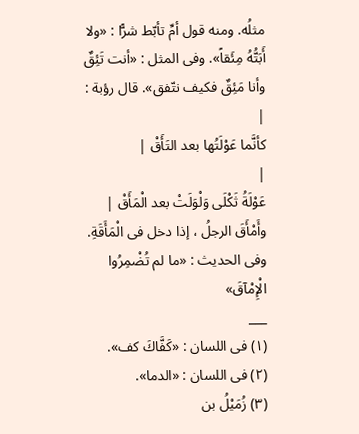مثلُه. ومنه قول أمِّ تأبّط شرًّا : «ولا أَبَتُّهُ مِئَقاً». وفى المثل : «أنت تَئِقٌ وأنا مَئِقٌ فكيف نتّفق». قال رؤبة :
|
كأنَّما عَوْلَتُها بعد التَأَقْ |
|
عَوْلَةُ ثَكْلَى وَلْوَلَتْ بعد الْمَأَقْ |
وأَمْأَقَ الرجلُ ، إذا دخل فى الْمَأَقَةِ.
وفى الحديث : «ما لم تُضْمِرُوا الْإِمْآقَ»
___
(١) فى اللسان : «كَفَّاكَ كف».
(٢) فى اللسان : «الدما».
(٣) زُمَيْلُ بن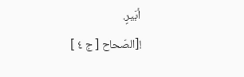أبَيرٍ.
![الصّحاح [ ج ٤ ]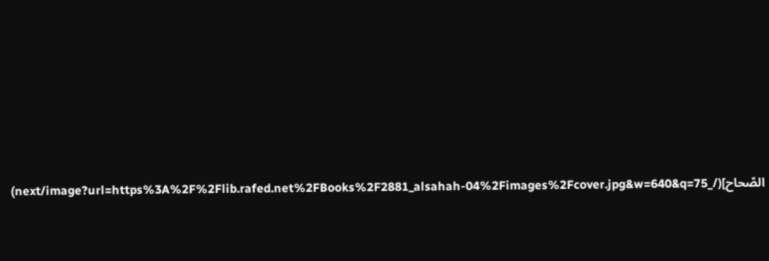الصّحاح](/_next/image?url=https%3A%2F%2Flib.rafed.net%2FBooks%2F2881_alsahah-04%2Fimages%2Fcover.jpg&w=640&q=75)